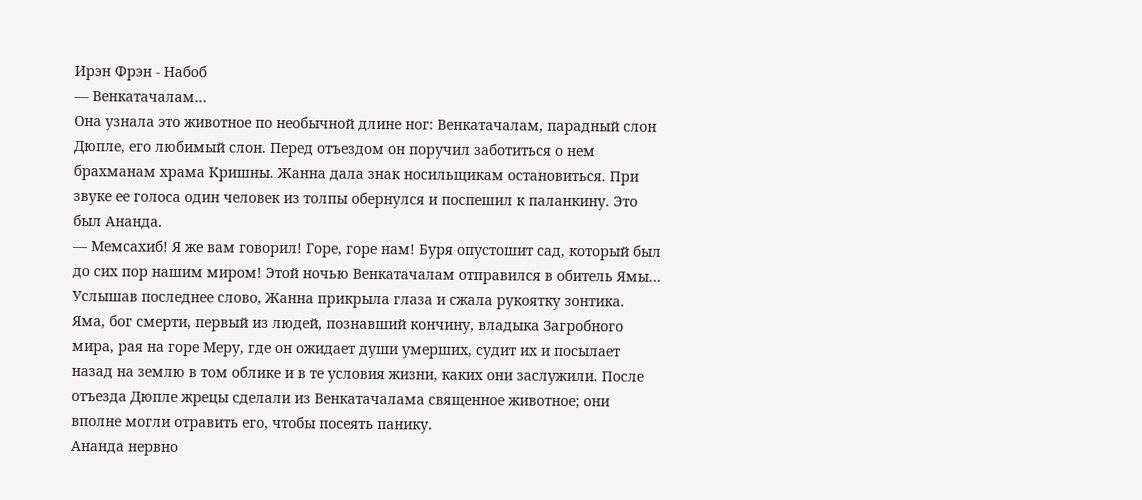Ирэн Фрэн - Набоб
— Венкатачалам…
Она узнала это животное по необычной длине ног: Венкатачалам, парадный слон Дюпле, его любимый слон. Перед отъездом он поручил заботиться о нем брахманам храма Кришны. Жанна дала знак носильщикам остановиться. При звуке ее голоса один человек из толпы обернулся и поспешил к паланкину. Это был Ананда.
— Мемсахиб! Я же вам говорил! Горе, горе нам! Буря опустошит сад, который был до сих пор нашим миром! Этой ночью Венкатачалам отправился в обитель Ямы…
Услышав последнее слово, Жанна прикрыла глаза и сжала рукоятку зонтика. Яма, бог смерти, первый из людей, познавший кончину, владыка Загробного мира, рая на горе Меру, где он ожидает души умерших, судит их и посылает назад на землю в том облике и в те условия жизни, каких они заслужили. После отъезда Дюпле жрецы сделали из Венкатачалама священное животное; они вполне могли отравить его, чтобы посеять панику.
Ананда нервно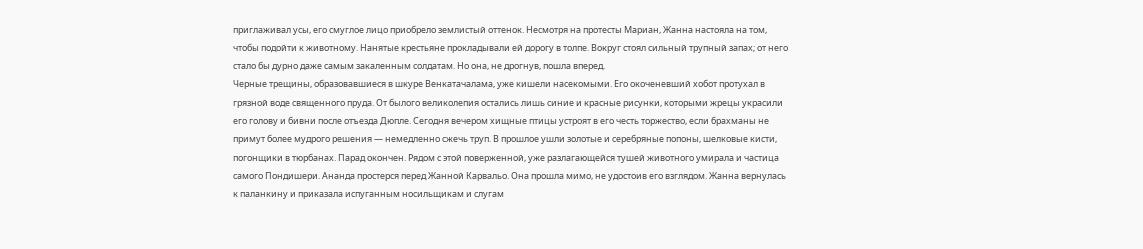приглаживал усы, его смуглое лицо приобрело землистый оттенок. Несмотря на протесты Мариан, Жанна настояла на том, чтобы подойти к животному. Нанятые крестьяне прокладывали ей дорогу в толпе. Вокруг стоял сильный трупный запах; от него стало бы дурно даже самым закаленным солдатам. Но она, не дрогнув, пошла вперед.
Черные трещины, образовавшиеся в шкуре Венкатачалама, уже кишели насекомыми. Его окоченевший хобот протухал в грязной воде священного пруда. От былого великолепия остались лишь синие и красные рисунки, которыми жрецы украсили его голову и бивни после отъезда Дюпле. Сегодня вечером хищные птицы устроят в его честь торжество, если брахманы не примут более мудрого решения — немедленно сжечь труп. В прошлое ушли золотые и серебряные попоны, шелковые кисти, погонщики в тюрбанах. Парад окончен. Рядом с этой поверженной, уже разлагающейся тушей животного умирала и частица самого Пондишери. Ананда простерся перед Жанной Карвальо. Она прошла мимо, не удостоив его взглядом. Жанна вернулась к паланкину и приказала испуганным носильщикам и слугам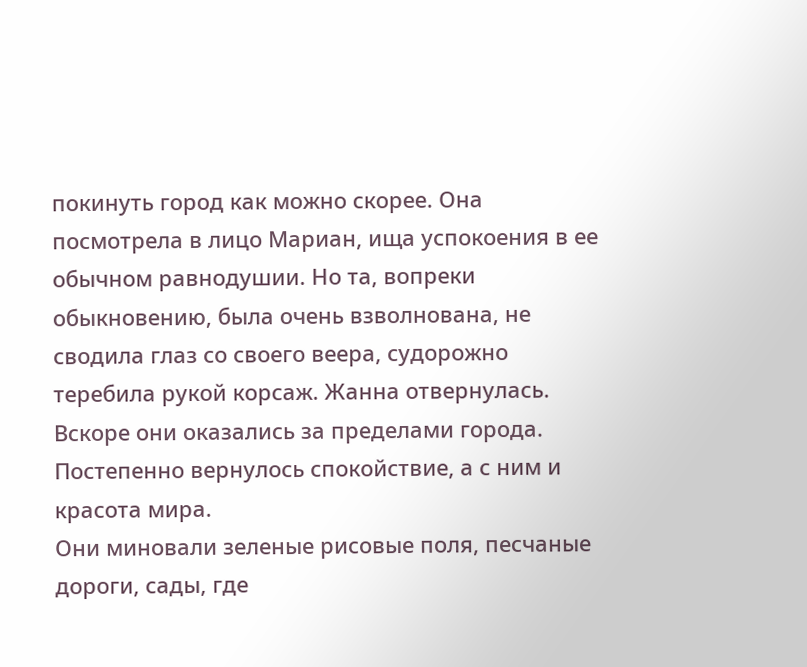покинуть город как можно скорее. Она посмотрела в лицо Мариан, ища успокоения в ее обычном равнодушии. Но та, вопреки обыкновению, была очень взволнована, не сводила глаз со своего веера, судорожно теребила рукой корсаж. Жанна отвернулась.
Вскоре они оказались за пределами города. Постепенно вернулось спокойствие, а с ним и красота мира.
Они миновали зеленые рисовые поля, песчаные дороги, сады, где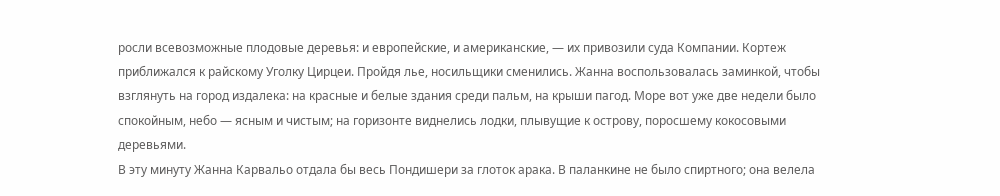росли всевозможные плодовые деревья: и европейские, и американские, — их привозили суда Компании. Кортеж приближался к райскому Уголку Цирцеи. Пройдя лье, носильщики сменились. Жанна воспользовалась заминкой, чтобы взглянуть на город издалека: на красные и белые здания среди пальм, на крыши пагод. Море вот уже две недели было спокойным, небо — ясным и чистым; на горизонте виднелись лодки, плывущие к острову, поросшему кокосовыми деревьями.
В эту минуту Жанна Карвальо отдала бы весь Пондишери за глоток арака. В паланкине не было спиртного; она велела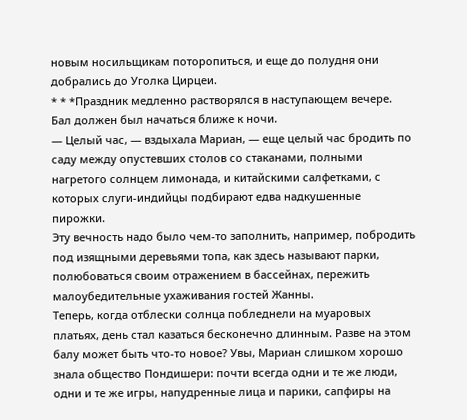новым носильщикам поторопиться, и еще до полудня они добрались до Уголка Цирцеи.
* * *Праздник медленно растворялся в наступающем вечере. Бал должен был начаться ближе к ночи.
— Целый час, — вздыхала Мариан, — еще целый час бродить по саду между опустевших столов со стаканами, полными нагретого солнцем лимонада, и китайскими салфетками, с которых слуги-индийцы подбирают едва надкушенные пирожки.
Эту вечность надо было чем-то заполнить, например, побродить под изящными деревьями топа, как здесь называют парки, полюбоваться своим отражением в бассейнах, пережить малоубедительные ухаживания гостей Жанны.
Теперь, когда отблески солнца побледнели на муаровых платьях, день стал казаться бесконечно длинным. Разве на этом балу может быть что-то новое? Увы, Мариан слишком хорошо знала общество Пондишери: почти всегда одни и те же люди, одни и те же игры, напудренные лица и парики, сапфиры на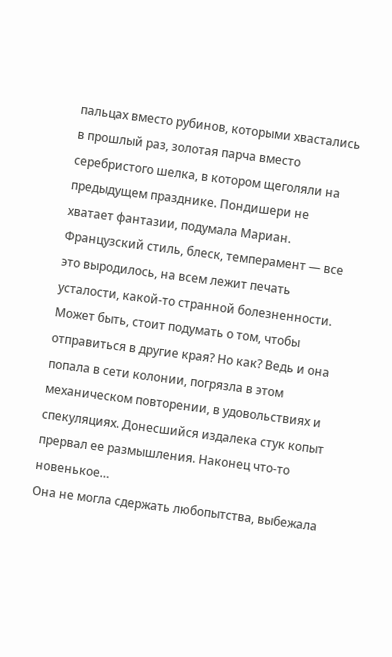пальцах вместо рубинов, которыми хвастались в прошлый раз, золотая парча вместо серебристого шелка, в котором щеголяли на предыдущем празднике. Пондишери не хватает фантазии, подумала Мариан. Французский стиль, блеск, темперамент — все это выродилось, на всем лежит печать усталости, какой-то странной болезненности. Может быть, стоит подумать о том, чтобы отправиться в другие края? Но как? Ведь и она попала в сети колонии, погрязла в этом механическом повторении, в удовольствиях и спекуляциях. Донесшийся издалека стук копыт прервал ее размышления. Наконец что-то новенькое…
Она не могла сдержать любопытства, выбежала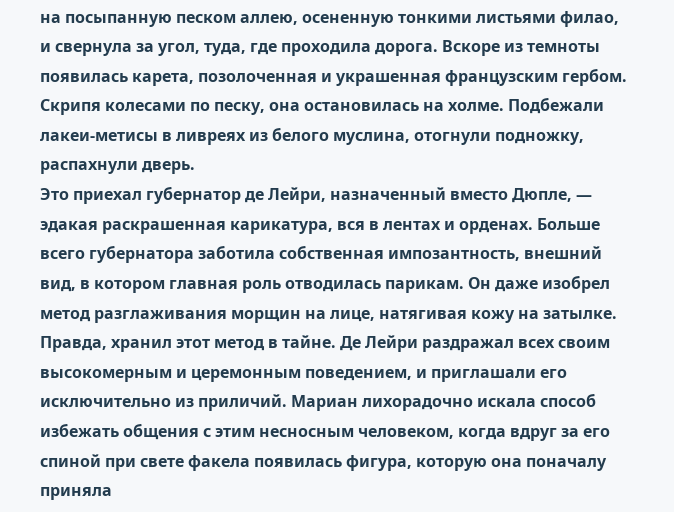на посыпанную песком аллею, осененную тонкими листьями филао, и свернула за угол, туда, где проходила дорога. Вскоре из темноты появилась карета, позолоченная и украшенная французским гербом. Скрипя колесами по песку, она остановилась на холме. Подбежали лакеи-метисы в ливреях из белого муслина, отогнули подножку, распахнули дверь.
Это приехал губернатор де Лейри, назначенный вместо Дюпле, — эдакая раскрашенная карикатура, вся в лентах и орденах. Больше всего губернатора заботила собственная импозантность, внешний вид, в котором главная роль отводилась парикам. Он даже изобрел метод разглаживания морщин на лице, натягивая кожу на затылке. Правда, хранил этот метод в тайне. Де Лейри раздражал всех своим высокомерным и церемонным поведением, и приглашали его исключительно из приличий. Мариан лихорадочно искала способ избежать общения с этим несносным человеком, когда вдруг за его спиной при свете факела появилась фигура, которую она поначалу приняла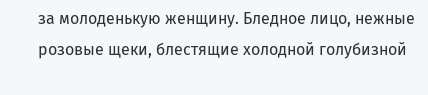за молоденькую женщину. Бледное лицо, нежные розовые щеки, блестящие холодной голубизной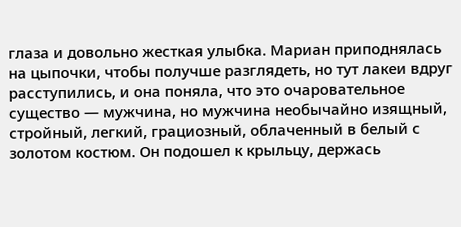глаза и довольно жесткая улыбка. Мариан приподнялась на цыпочки, чтобы получше разглядеть, но тут лакеи вдруг расступились, и она поняла, что это очаровательное существо — мужчина, но мужчина необычайно изящный, стройный, легкий, грациозный, облаченный в белый с золотом костюм. Он подошел к крыльцу, держась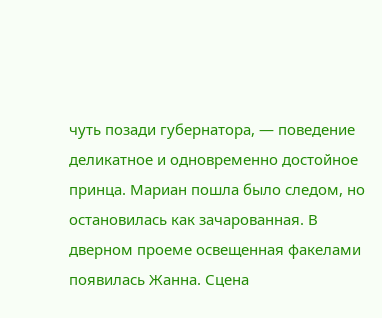чуть позади губернатора, — поведение деликатное и одновременно достойное принца. Мариан пошла было следом, но остановилась как зачарованная. В дверном проеме освещенная факелами появилась Жанна. Сцена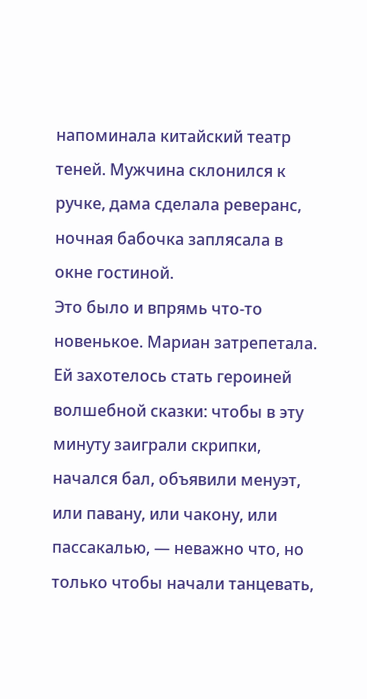напоминала китайский театр теней. Мужчина склонился к ручке, дама сделала реверанс, ночная бабочка заплясала в окне гостиной.
Это было и впрямь что-то новенькое. Мариан затрепетала. Ей захотелось стать героиней волшебной сказки: чтобы в эту минуту заиграли скрипки, начался бал, объявили менуэт, или павану, или чакону, или пассакалью, — неважно что, но только чтобы начали танцевать,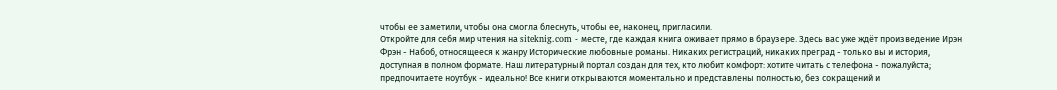чтобы ее заметили, чтобы она смогла блеснуть, чтобы ее, наконец, пригласили.
Откройте для себя мир чтения на siteknig.com - месте, где каждая книга оживает прямо в браузере. Здесь вас уже ждёт произведение Ирэн Фрэн - Набоб, относящееся к жанру Исторические любовные романы. Никаких регистраций, никаких преград - только вы и история, доступная в полном формате. Наш литературный портал создан для тех, кто любит комфорт: хотите читать с телефона - пожалуйста; предпочитаете ноутбук - идеально! Все книги открываются моментально и представлены полностью, без сокращений и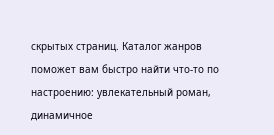скрытых страниц. Каталог жанров поможет вам быстро найти что-то по настроению: увлекательный роман, динамичное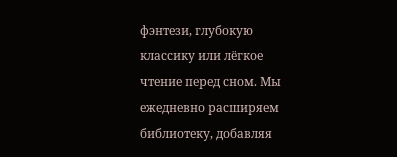фэнтези, глубокую классику или лёгкое чтение перед сном. Мы ежедневно расширяем библиотеку, добавляя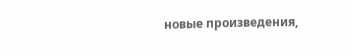новые произведения,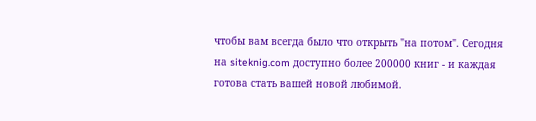чтобы вам всегда было что открыть "на потом". Сегодня на siteknig.com доступно более 200000 книг - и каждая готова стать вашей новой любимой.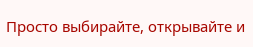Просто выбирайте, открывайте и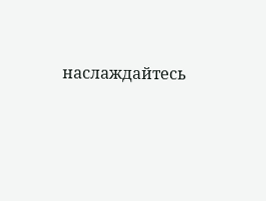наслаждайтесь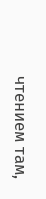чтением там,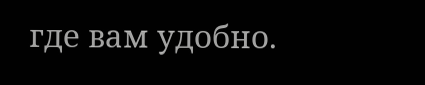где вам удобно.